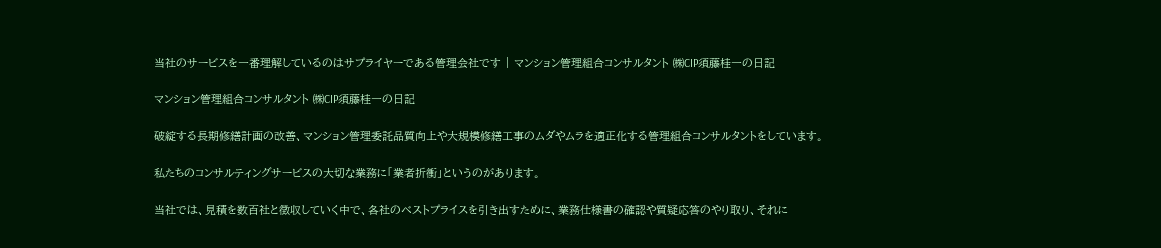当社のサービスを一番理解しているのはサプライヤーである管理会社です | マンション管理組合コンサルタント ㈱CIP須藤桂一の日記

マンション管理組合コンサルタント ㈱CIP須藤桂一の日記

破綻する長期修繕計画の改善、マンション管理委託品質向上や大規模修繕工事のムダやムラを適正化する管理組合コンサルタントをしています。

私たちのコンサルティングサービスの大切な業務に「業者折衝」というのがあります。

当社では、見積を数百社と徴収していく中で、各社のベストプライスを引き出すために、業務仕様書の確認や質疑応答のやり取り、それに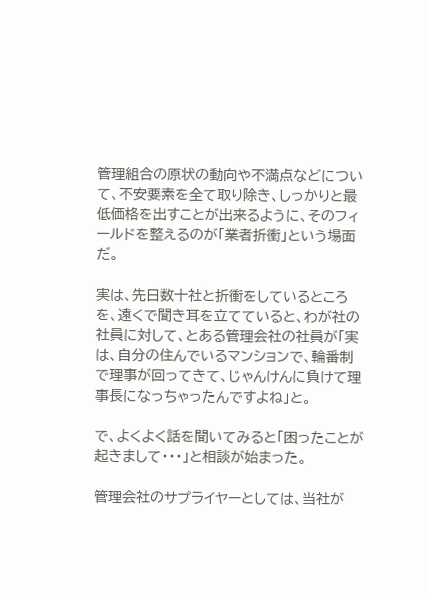管理組合の原状の動向や不満点などについて、不安要素を全て取り除き、しっかりと最低価格を出すことが出来るように、そのフィールドを整えるのが「業者折衝」という場面だ。

実は、先日数十社と折衝をしているところを、遠くで聞き耳を立てていると、わが社の社員に対して、とある管理会社の社員が「実は、自分の住んでいるマンションで、輪番制で理事が回ってきて、じゃんけんに負けて理事長になっちゃったんですよね」と。

で、よくよく話を聞いてみると「困ったことが起きまして・・・」と相談が始まった。

管理会社のサプライヤーとしては、当社が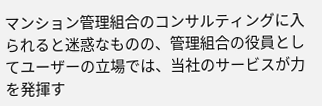マンション管理組合のコンサルティングに入られると迷惑なものの、管理組合の役員としてユーザーの立場では、当社のサービスが力を発揮す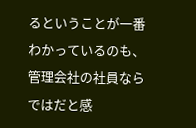るということが一番わかっているのも、管理会社の社員ならではだと感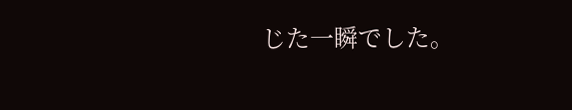じた一瞬でした。